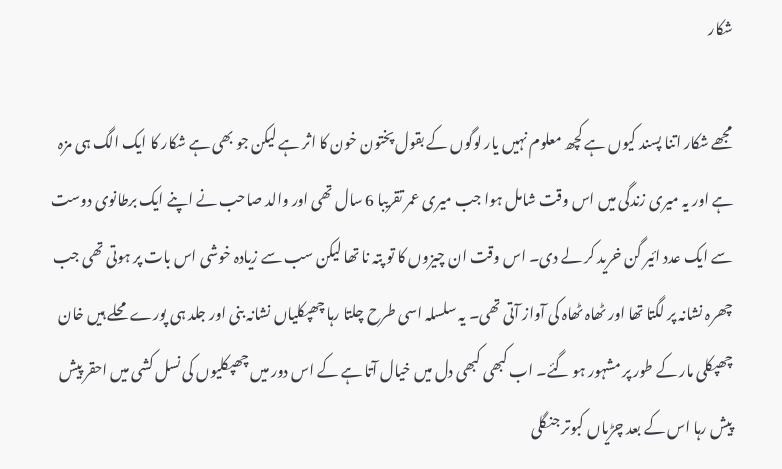شکار

مجھے شکار اتنا پسند کیوں ہے کچھ معلوم نہیں یار لوگوں کے بقول پختون خون کا اثر ہے لیکن جو بھی ہے شکار کا ایک الگ ہی مزہ ہے اور یہ میری زندگی میں اس وقت شامل ہوا جب میری عمر تقریبا 6 سال تھی اور والد صاحب نے اپنے ایک برطانوی دوست سے ایک عدد ائیر گن خرید کر لے دی۔ اس وقت ان چیزوں کا تو پتہ نا تھا لیکن سب سے زیادہ خوشی اس بات پر ہوتی تھی جب چھرہ نشانہ پر لگتا تھا اور ٹھاہ ٹھاہ کی آواز آتی تھی۔ یہ سلسلہ اسی طرح چلتا رہا چھپکلیاں نشانہ بنی اور جلد ہی پورے محلے ہیں خان چھپکلی مار کے طور پر مشہور ہو گئے۔ اب کبھی کبھی دل میں خیال آتا ہے کے اس دور میں چھپکلیوں کی نسل کشی میں احقر پیش پیش رہا اس کے بعد چڑیاں کبوتر جنگلی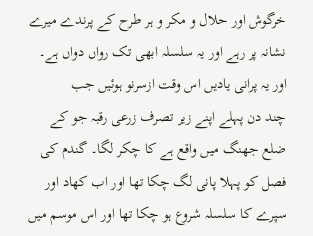خرگوش اور حلال و مکر و ہر طرح کے پرندے میرے نشانہ پر رہے اور یہ سلسلہ ابھی تک رواں دواں ہے۔
اور یہ پرانی یادیں اس وقت ازسرنو ہوئیں جب
چند دن پہلے اپنے زیر تصرف زرعی رقبہ جو کے ضلع جھنگ میں واقع ہے کا چکر لگا۔ گندم کی فصل کو پہلا پانی لگ چکا تھا اور اب کھاد اور سپرے کا سلسلہ شروع ہو چکا تھا اور اس موسم میں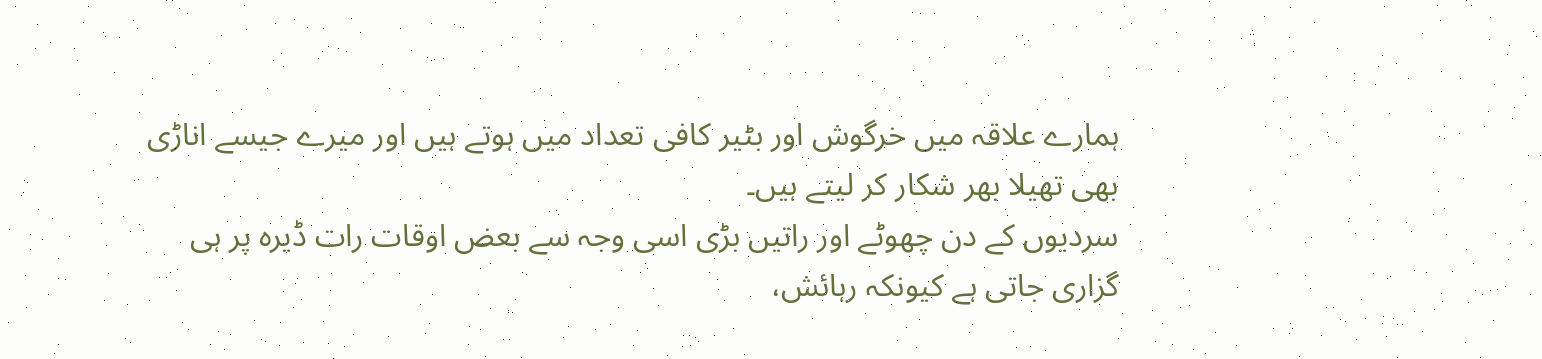ہمارے علاقہ میں خرگوش اور بٹیر کافی تعداد میں ہوتے ہیں اور میرے جیسے اناڑی بھی تھیلا بھر شکار کر لیتے ہیں۔
سردیوں کے دن چھوٹے اور راتیں بڑی اسی وجہ سے بعض اوقات رات ڈیرہ پر ہی گزاری جاتی ہے کیونکہ رہائش،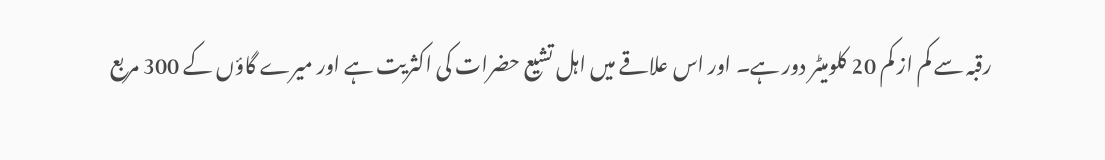رقبہ سے کم از کم 20 کلومیٹر دور ہے۔ اور اس علاقے میں اہل تشیع حضرات کی اکثریت ہے اور میرے گاؤں کے 300 مربع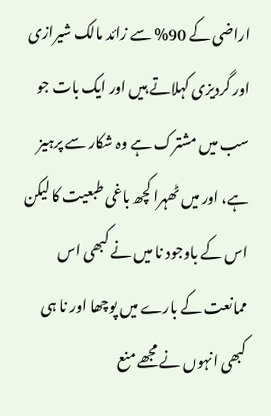اراضی کے 90% سے زائد مالک شیرازی اور گردیزی کہلاتے ہیں اور ایک بات جو سب میں مشترک ہے وہ شکار سے پرہیز ہے، اور میں ٹھہرا کچھ باغی طبعیت کا لیکن اس کے باوجود نا میں نے کبھی اس ممانعت کے بارے میں پوچھا اور نا ہی کبھی انہوں نے مجھے منع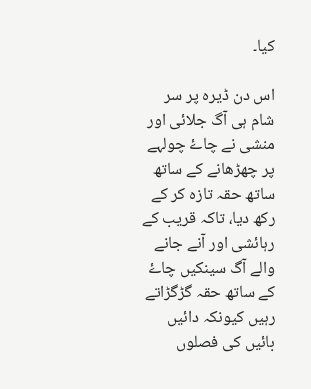کیا۔

اس دن ڈیرہ پر سر شام ہی آگ جلائی اور منشی نے چاۓ چولہے پر چھڑھانے کے ساتھ ساتھ حقہ تازہ کر کے رکھ دیا، تاکہ قریب کے رہائشی اور آنے جانے والے آگ سینکیں چاۓ کے ساتھ حقہ گڑگڑاتے رہیں کیونکہ دائیں بائیں کی فصلوں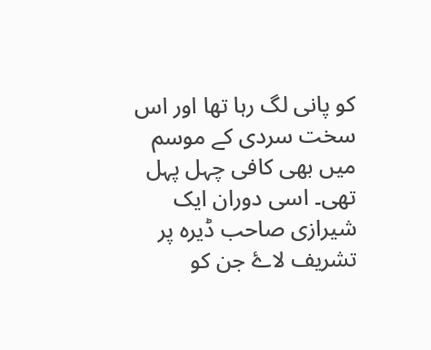کو پانی لگ رہا تھا اور اس سخت سردی کے موسم میں بھی کافی چہل پہل تھی۔ اسی دوران ایک شیرازی صاحب ڈیرہ پر تشریف لاۓ جن کو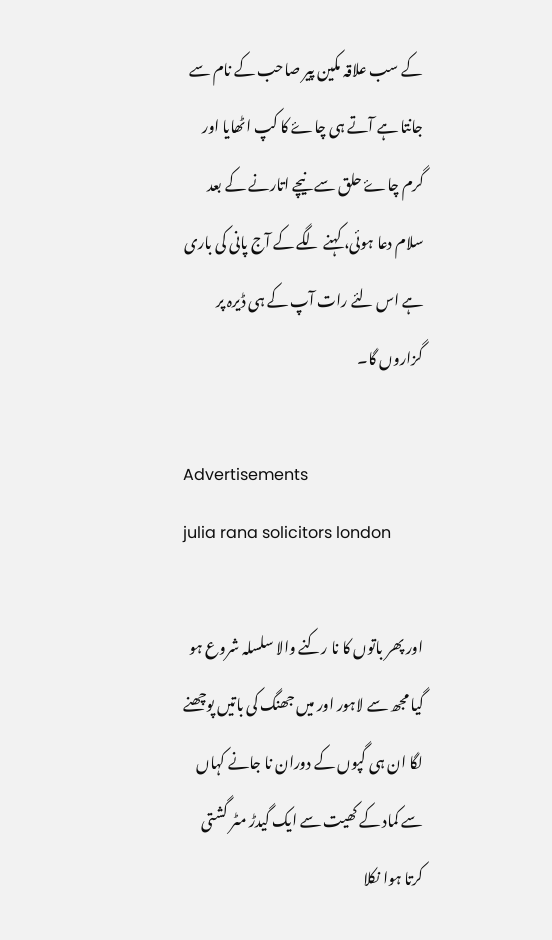کے سب علاقہ مکین پیر صاحب کے نام سے جانتا ہے آتے ہی چاۓ کا کپ اٹھایا اور گرم چاۓ حلق سے نیچے اتارنے کے بعد سلام دعا ہوئی، کہنے لگے کے آج پانی کی باری ہے اس لئے رات آپ کے ہی ڈیرہ پر گزاروں گا۔

Advertisements
julia rana solicitors london

اور پھر باتوں کا نا رکنے والا سلسلہ شروع ہو گیا مجھ سے لاہور اور میں جھنگ کی باتیں پوچھنے لگا ان ہی گپوں کے دوران نا جانے کہاں سے کماد کے کھیت سے ایک گیدڑ مٹر گشتی کرتا ہوا نکلا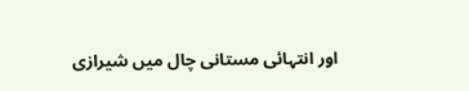اور انتہائی مستانی چال میں شیرازی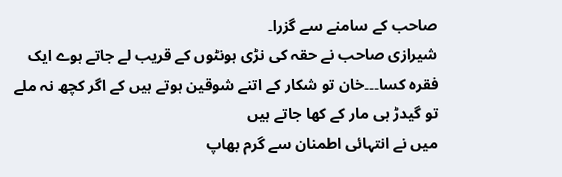صاحب کے سامنے سے گزرا۔
شیرازی صاحب نے حقہ کی نڑی ہونٹوں کے قریب لے جاتے ہوے ایک فقرہ کسا۔۔۔خان تو شکار کے اتنے شوقین ہوتے ہیں کے اگر کچھ نہ ملے تو گیدڑ ہی مار کے کھا جاتے ہیں
میں نے انتہائی اطمنان سے گرم بھاپ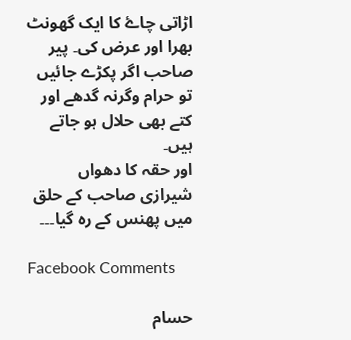اڑاتی چاۓ کا ایک گھونٹ بھرا اور عرض کی۔ پیر صاحب اگر پکڑے جائیں تو حرام وگرنہ گدھے اور کتے بھی حلال ہو جاتے ہیں۔
اور حقہ کا دھواں شیرازی صاحب کے حلق میں پھنس کے رہ گیا۔۔۔

Facebook Comments

حسام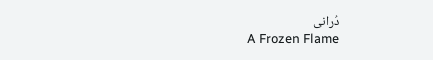دُرانی
A Frozen Flame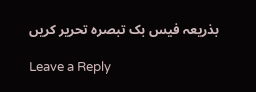بذریعہ فیس بک تبصرہ تحریر کریں

Leave a Reply